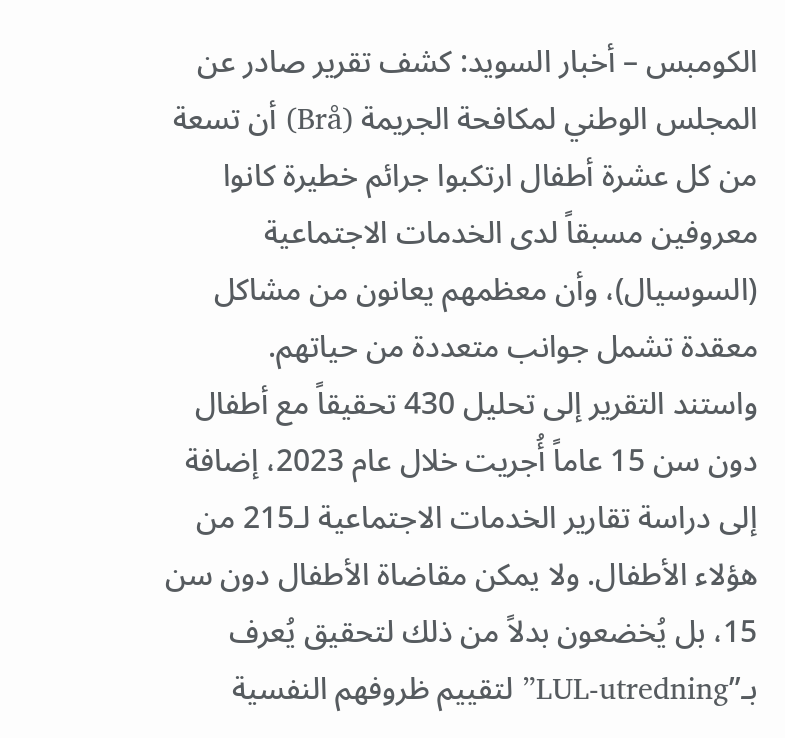الكومبس – أخبار السويد: كشف تقرير صادر عن المجلس الوطني لمكافحة الجريمة (Brå) أن تسعة من كل عشرة أطفال ارتكبوا جرائم خطيرة كانوا معروفين مسبقاً لدى الخدمات الاجتماعية (السوسيال)، وأن معظمهم يعانون من مشاكل معقدة تشمل جوانب متعددة من حياتهم.
واستند التقرير إلى تحليل 430 تحقيقاً مع أطفال دون سن 15 عاماً أُجريت خلال عام 2023، إضافة إلى دراسة تقارير الخدمات الاجتماعية لـ215 من هؤلاء الأطفال. ولا يمكن مقاضاة الأطفال دون سن 15، بل يُخضعون بدلاً من ذلك لتحقيق يُعرف بـ”LUL-utredning” لتقييم ظروفهم النفسية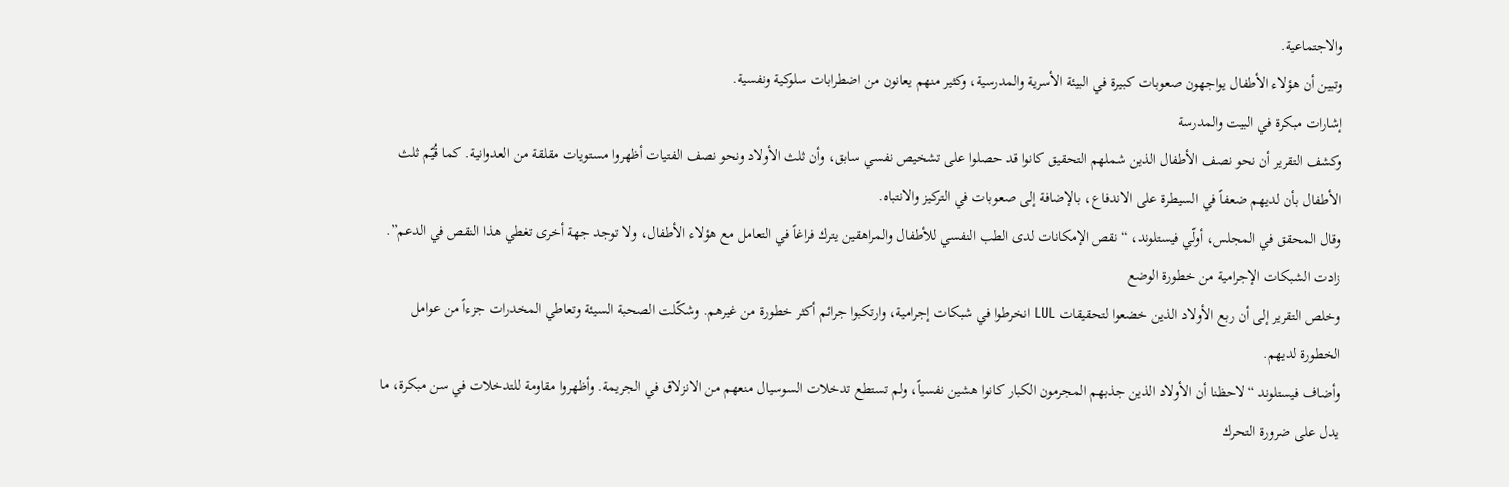والاجتماعية.
وتبين أن هؤلاء الأطفال يواجهون صعوبات كبيرة في البيئة الأسرية والمدرسية، وكثير منهم يعانون من اضطرابات سلوكية ونفسية.
إشارات مبكرة في البيت والمدرسة
وكشف التقرير أن نحو نصف الأطفال الذين شملهم التحقيق كانوا قد حصلوا على تشخيص نفسي سابق، وأن ثلث الأولاد ونحو نصف الفتيات أظهروا مستويات مقلقة من العدوانية. كما قُيّم ثلث الأطفال بأن لديهم ضعفاً في السيطرة على الاندفاع، بالإضافة إلى صعوبات في التركيز والانتباه.
وقال المحقق في المجلس، أولّي فيستلوند، “نقص الإمكانات لدى الطب النفسي للأطفال والمراهقين يترك فراغاً في التعامل مع هؤلاء الأطفال، ولا توجد جهة أخرى تغطي هذا النقص في الدعم”.
زادت الشبكات الإجرامية من خطورة الوضع
وخلص التقرير إلى أن ربع الأولاد الذين خضعوا لتحقيقات LUL انخرطوا في شبكات إجرامية، وارتكبوا جرائم أكثر خطورة من غيرهم. وشكّلت الصحبة السيئة وتعاطي المخدرات جزءاً من عوامل الخطورة لديهم.
وأضاف فيستلوند “لاحظنا أن الأولاد الذين جذبهم المجرمون الكبار كانوا هشين نفسياً، ولم تستطع تدخلات السوسيال منعهم من الانزلاق في الجريمة. وأظهروا مقاومة للتدخلات في سن مبكرة، ما يدل على ضرورة التحرك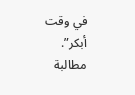في وقت أبكر”.
مطالبة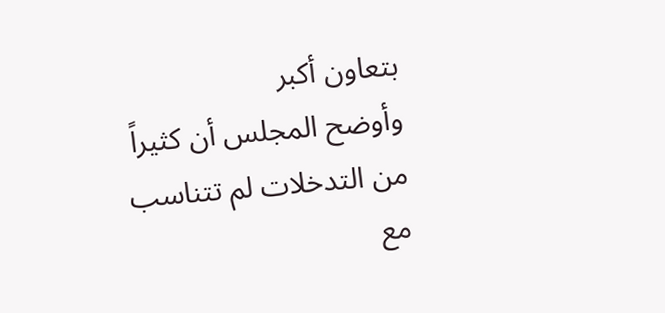بتعاون أكبر
وأوضح المجلس أن كثيراً من التدخلات لم تتناسب مع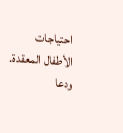احتياجات الأطفال المعقدة.
ودعا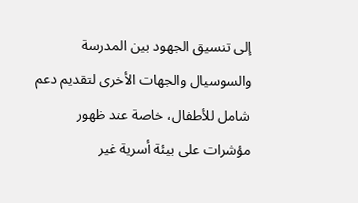إلى تنسيق الجهود بين المدرسة والسوسيال والجهات الأخرى لتقديم دعم شامل للأطفال، خاصة عند ظهور مؤشرات على بيئة أسرية غير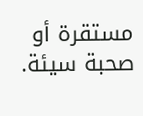مستقرة أو صحبة سيئة.